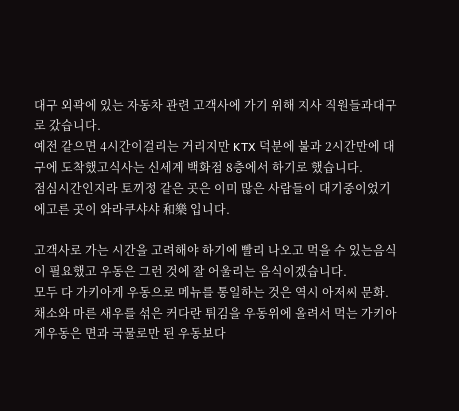대구 외곽에 있는 자동차 관련 고객사에 가기 위해 지사 직원들과대구로 갔습니다.
예전 같으면 4시간이걸리는 거리지만 KTX 덕분에 불과 2시간만에 대구에 도착했고식사는 신세계 백화점 8층에서 하기로 했습니다.
점심시간인지라 토끼정 같은 곳은 이미 많은 사람들이 대기중이었기에고른 곳이 와라쿠샤샤 和樂 입니다.

고객사로 가는 시간을 고려해야 하기에 빨리 나오고 먹을 수 있는음식이 필요했고 우동은 그런 것에 잘 어울리는 음식이겠습니다.
모두 다 가키아게 우동으로 메뉴를 통일하는 것은 역시 아저씨 문화.
채소와 마른 새우를 섞은 커다란 튀김을 우동위에 올려서 먹는 가키아게우동은 면과 국물로만 된 우동보다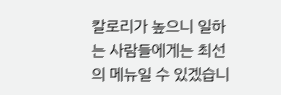칼로리가 높으니 일하는 사람들에게는 최선의 메뉴일 수 있겠습니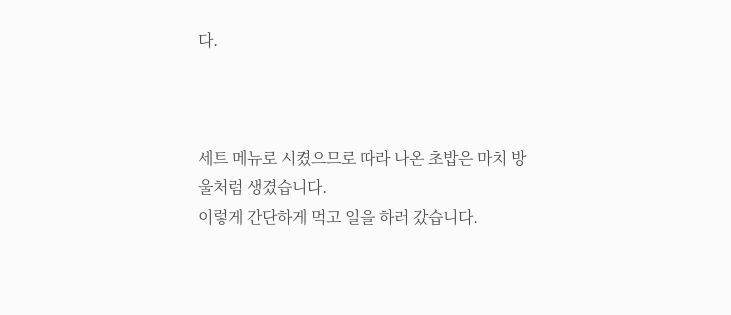다.



세트 메뉴로 시켰으므로 따라 나온 초밥은 마치 방울처럼 생겼습니다.
이렇게 간단하게 먹고 일을 하러 갔습니다.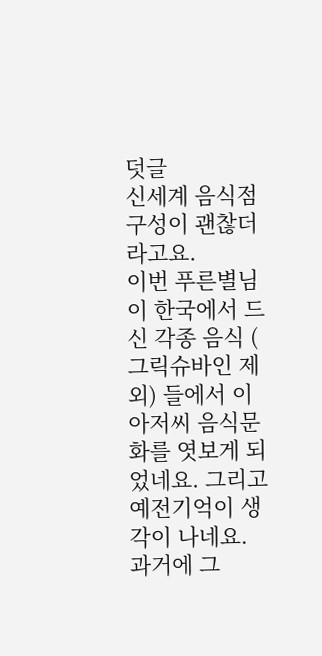덧글
신세계 음식점 구성이 괜찮더라고요.
이번 푸른별님이 한국에서 드신 각종 음식 ( 그릭슈바인 제외) 들에서 이 아저씨 음식문화를 엿보게 되었네요. 그리고 예전기억이 생각이 나네요. 과거에 그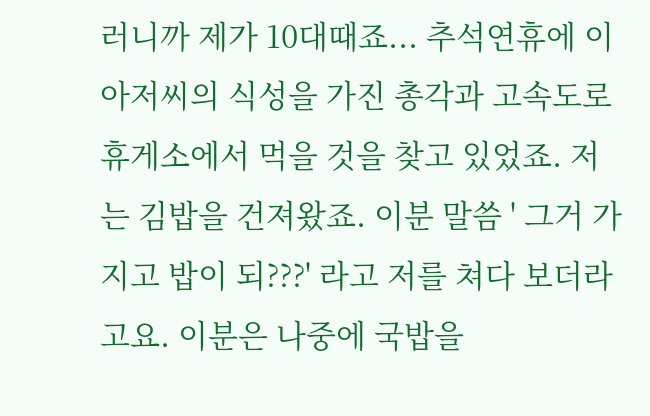러니까 제가 10대때죠... 추석연휴에 이 아저씨의 식성을 가진 총각과 고속도로 휴게소에서 먹을 것을 찾고 있었죠. 저는 김밥을 건져왔죠. 이분 말씀 ' 그거 가지고 밥이 되???' 라고 저를 쳐다 보더라고요. 이분은 나중에 국밥을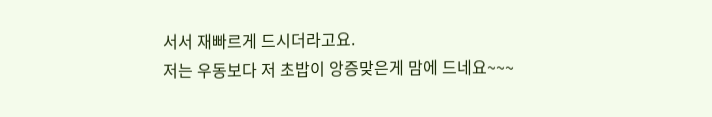서서 재빠르게 드시더라고요.
저는 우동보다 저 초밥이 앙증맞은게 맘에 드네요~~~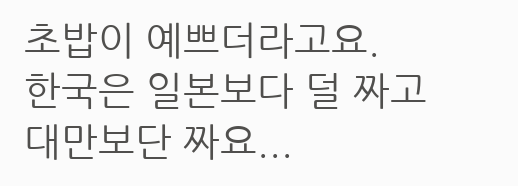초밥이 예쁘더라고요.
한국은 일본보다 덜 짜고 대만보단 짜요...